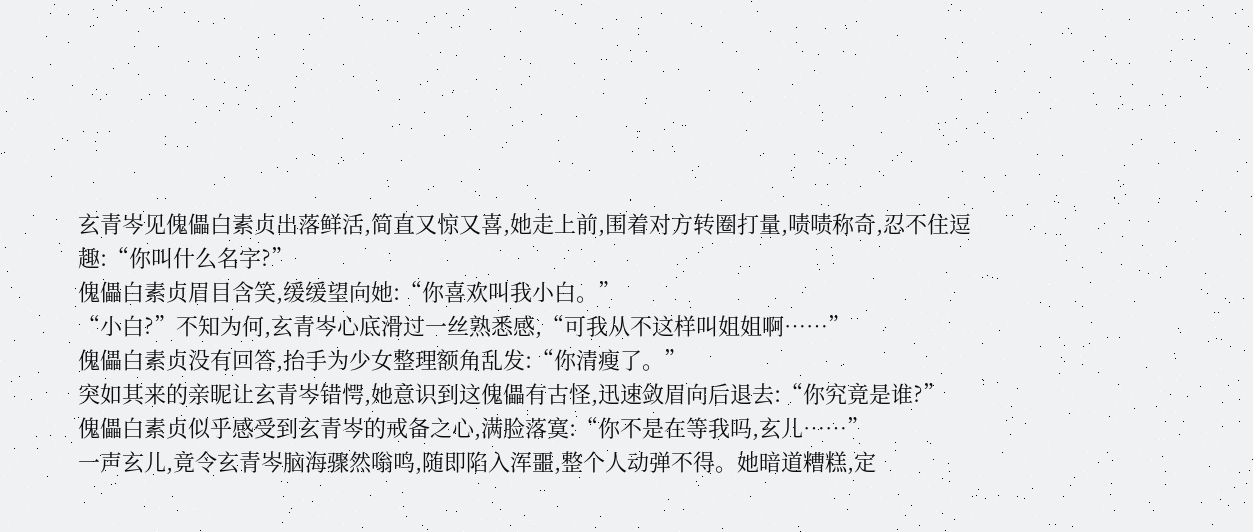玄青岑见傀儡白素贞出落鲜活,简直又惊又喜,她走上前,围着对方转圈打量,啧啧称奇,忍不住逗趣:“你叫什么名字?”
傀儡白素贞眉目含笑,缓缓望向她:“你喜欢叫我小白。”
“小白?”不知为何,玄青岑心底滑过一丝熟悉感,“可我从不这样叫姐姐啊……”
傀儡白素贞没有回答,抬手为少女整理额角乱发:“你清瘦了。”
突如其来的亲昵让玄青岑错愕,她意识到这傀儡有古怪,迅速敛眉向后退去:“你究竟是谁?”
傀儡白素贞似乎感受到玄青岑的戒备之心,满脸落寞:“你不是在等我吗,玄儿……”
一声玄儿,竟令玄青岑脑海骤然嗡鸣,随即陷入浑噩,整个人动弹不得。她暗道糟糕,定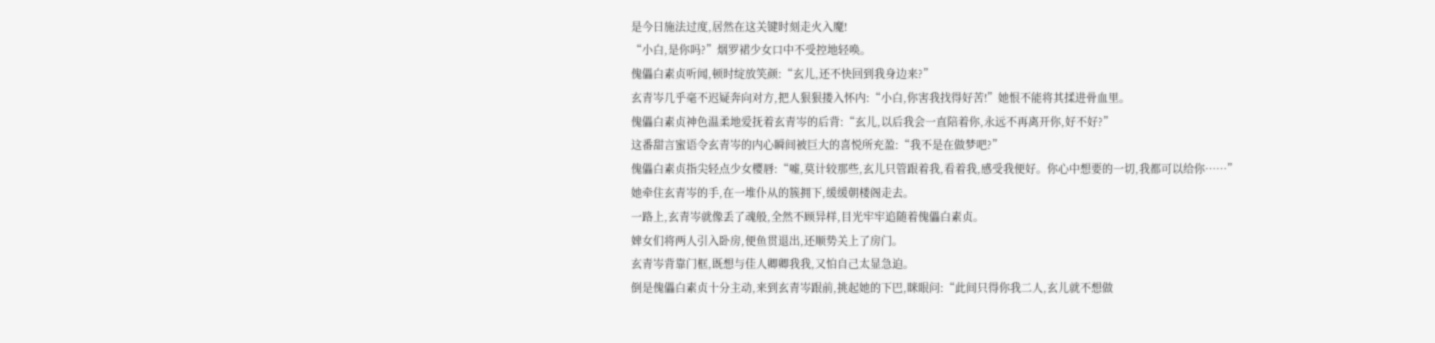是今日施法过度,居然在这关键时刻走火入魔!
“小白,是你吗?”烟罗裙少女口中不受控地轻唤。
傀儡白素贞听闻,顿时绽放笑颜:“玄儿,还不快回到我身边来?”
玄青岑几乎毫不迟疑奔向对方,把人狠狠搂入怀内:“小白,你害我找得好苦!”她恨不能将其揉进骨血里。
傀儡白素贞神色温柔地爱抚着玄青岑的后背:“玄儿,以后我会一直陪着你,永远不再离开你,好不好?”
这番甜言蜜语令玄青岑的内心瞬间被巨大的喜悦所充盈:“我不是在做梦吧?”
傀儡白素贞指尖轻点少女樱唇:“嘘,莫计较那些,玄儿只管跟着我,看着我,感受我便好。你心中想要的一切,我都可以给你……”
她牵住玄青岑的手,在一堆仆从的簇拥下,缓缓朝楼阁走去。
一路上,玄青岑就像丢了魂般,全然不顾异样,目光牢牢追随着傀儡白素贞。
婢女们将两人引入卧房,便鱼贯退出,还顺势关上了房门。
玄青岑背靠门框,既想与佳人卿卿我我,又怕自己太显急迫。
倒是傀儡白素贞十分主动,来到玄青岑跟前,挑起她的下巴,眯眼问:“此间只得你我二人,玄儿就不想做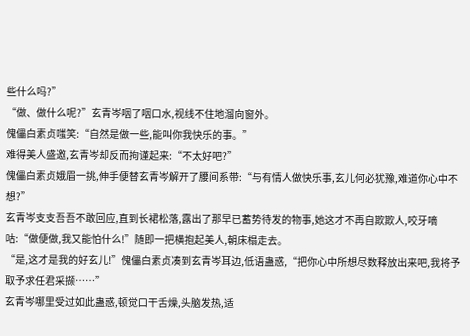些什么吗?”
“做、做什么呢?”玄青岑咽了咽口水,视线不住地溜向窗外。
傀儡白素贞嗤笑:“自然是做一些,能叫你我快乐的事。”
难得美人盛邀,玄青岑却反而拘谨起来:“不太好吧?”
傀儡白素贞娥眉一挑,伸手便替玄青岑解开了腰间系带:“与有情人做快乐事,玄儿何必犹豫,难道你心中不想?”
玄青岑支支吾吾不敢回应,直到长裙松落,露出了那早已蓄势待发的物事,她这才不再自欺欺人,咬牙嘀咕:“做便做,我又能怕什么!”随即一把横抱起美人,朝床榻走去。
“是,这才是我的好玄儿!”傀儡白素贞凑到玄青岑耳边,低语蛊惑,“把你心中所想尽数释放出来吧,我将予取予求任君采撷……”
玄青岑哪里受过如此蛊惑,顿觉口干舌燥,头脑发热,适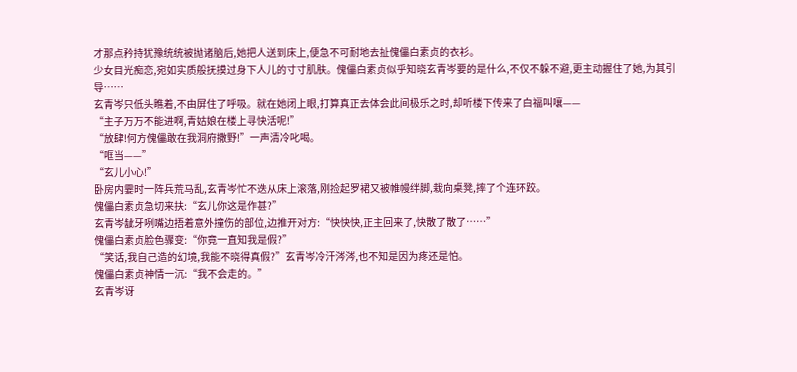才那点矜持犹豫统统被抛诸脑后,她把人送到床上,便急不可耐地去扯傀儡白素贞的衣衫。
少女目光痴恋,宛如实质般抚摸过身下人儿的寸寸肌肤。傀儡白素贞似乎知晓玄青岑要的是什么,不仅不躲不避,更主动握住了她,为其引导……
玄青岑只低头瞧着,不由屏住了呼吸。就在她闭上眼,打算真正去体会此间极乐之时,却听楼下传来了白福叫嚷——
“主子万万不能进啊,青姑娘在楼上寻快活呢!”
“放肆!何方傀儡敢在我洞府撒野!”一声清冷叱喝。
“哐当——”
“玄儿小心!”
卧房内霎时一阵兵荒马乱,玄青岑忙不迭从床上滚落,刚捡起罗裙又被帷幔绊脚,栽向桌凳,摔了个连环跤。
傀儡白素贞急切来扶:“玄儿你这是作甚?”
玄青岑龇牙咧嘴边捂着意外撞伤的部位,边推开对方:“快快快,正主回来了,快散了散了……”
傀儡白素贞脸色骤变:“你竟一直知我是假?”
“笑话,我自己造的幻境,我能不晓得真假?”玄青岑冷汗涔涔,也不知是因为疼还是怕。
傀儡白素贞神情一沉:“我不会走的。”
玄青岑讶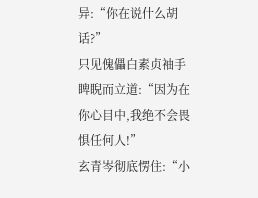异:“你在说什么胡话?”
只见傀儡白素贞袖手睥睨而立道:“因为在你心目中,我绝不会畏惧任何人!”
玄青岑彻底愣住:“小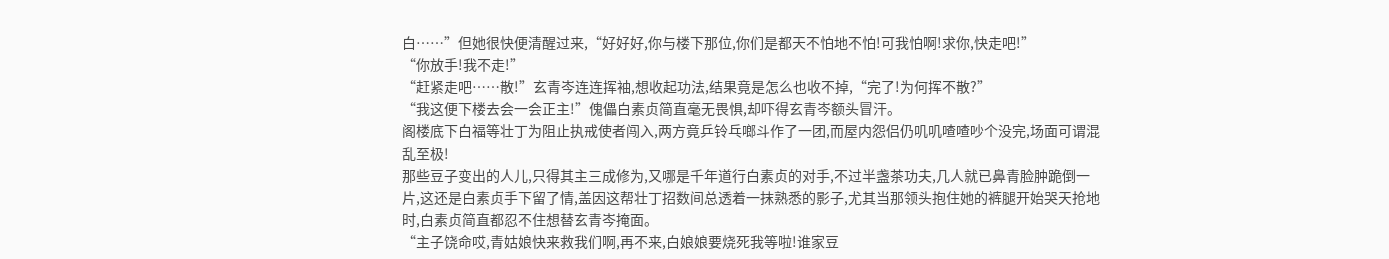白……”但她很快便清醒过来,“好好好,你与楼下那位,你们是都天不怕地不怕!可我怕啊!求你,快走吧!”
“你放手!我不走!”
“赶紧走吧……散!”玄青岑连连挥袖,想收起功法,结果竟是怎么也收不掉,“完了!为何挥不散?”
“我这便下楼去会一会正主!”傀儡白素贞简直毫无畏惧,却吓得玄青岑额头冒汗。
阁楼底下白福等壮丁为阻止执戒使者闯入,两方竟乒铃乓啷斗作了一团,而屋内怨侣仍叽叽喳喳吵个没完,场面可谓混乱至极!
那些豆子变出的人儿,只得其主三成修为,又哪是千年道行白素贞的对手,不过半盏茶功夫,几人就已鼻青脸肿跪倒一片,这还是白素贞手下留了情,盖因这帮壮丁招数间总透着一抹熟悉的影子,尤其当那领头抱住她的裤腿开始哭天抢地时,白素贞简直都忍不住想替玄青岑掩面。
“主子饶命哎,青姑娘快来救我们啊,再不来,白娘娘要烧死我等啦!谁家豆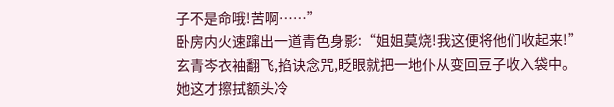子不是命哦!苦啊……”
卧房内火速蹿出一道青色身影:“姐姐莫烧!我这便将他们收起来!”
玄青岑衣袖翻飞,掐诀念咒,眨眼就把一地仆从变回豆子收入袋中。她这才擦拭额头冷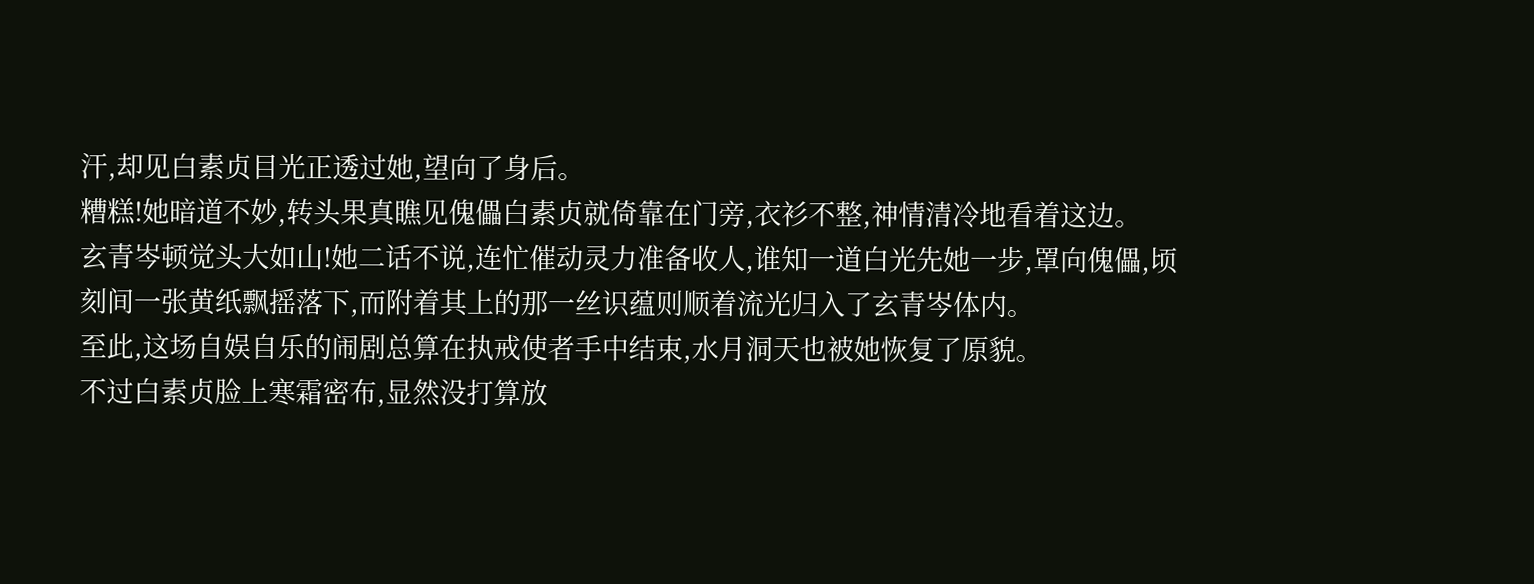汗,却见白素贞目光正透过她,望向了身后。
糟糕!她暗道不妙,转头果真瞧见傀儡白素贞就倚靠在门旁,衣衫不整,神情清冷地看着这边。
玄青岑顿觉头大如山!她二话不说,连忙催动灵力准备收人,谁知一道白光先她一步,罩向傀儡,顷刻间一张黄纸飘摇落下,而附着其上的那一丝识蕴则顺着流光归入了玄青岑体内。
至此,这场自娱自乐的闹剧总算在执戒使者手中结束,水月洞天也被她恢复了原貌。
不过白素贞脸上寒霜密布,显然没打算放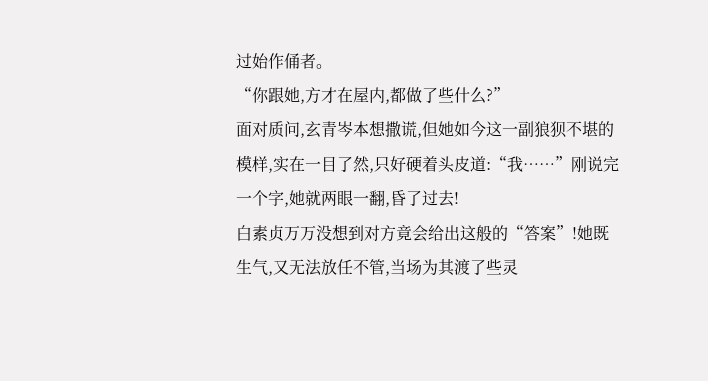过始作俑者。
“你跟她,方才在屋内,都做了些什么?”
面对质问,玄青岑本想撒谎,但她如今这一副狼狈不堪的模样,实在一目了然,只好硬着头皮道:“我……”刚说完一个字,她就两眼一翻,昏了过去!
白素贞万万没想到对方竟会给出这般的“答案”!她既生气,又无法放任不管,当场为其渡了些灵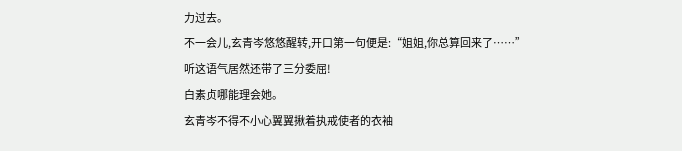力过去。
不一会儿,玄青岑悠悠醒转,开口第一句便是:“姐姐,你总算回来了……”
听这语气居然还带了三分委屈!
白素贞哪能理会她。
玄青岑不得不小心翼翼揪着执戒使者的衣袖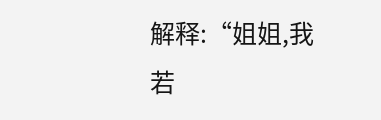解释:“姐姐,我若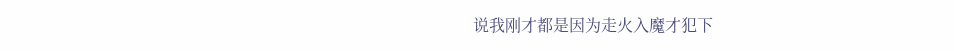说我刚才都是因为走火入魔才犯下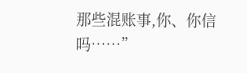那些混账事,你、你信吗……”